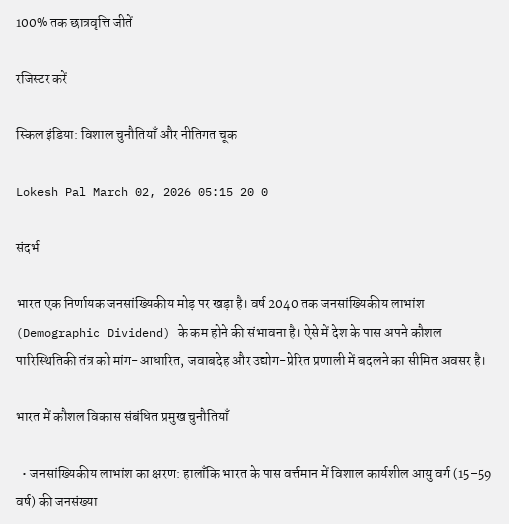100% तक छात्रवृत्ति जीतें

रजिस्टर करें

स्किल इंडिया: विशाल चुनौतियाँ और नीतिगत चूक

Lokesh Pal March 02, 2026 05:15 20 0

संदर्भ

भारत एक निर्णायक जनसांख्यिकीय मोड़ पर खड़ा है। वर्ष 2040 तक जनसांख्यिकीय लाभांश (Demographic Dividend) के कम होने की संभावना है। ऐसे में देश के पास अपने कौशल पारिस्थितिकी तंत्र को मांग-आधारित, जवाबदेह और उद्योग-प्रेरित प्रणाली में बदलने का सीमित अवसर है।

भारत में कौशल विकास संबंधित प्रमुख चुनौतियाँ

  • जनसांख्यिकीय लाभांश का क्षरण: हालाँकि भारत के पास वर्त्तमान में विशाल कार्यशील आयु वर्ग (15–59 वर्ष) की जनसंख्या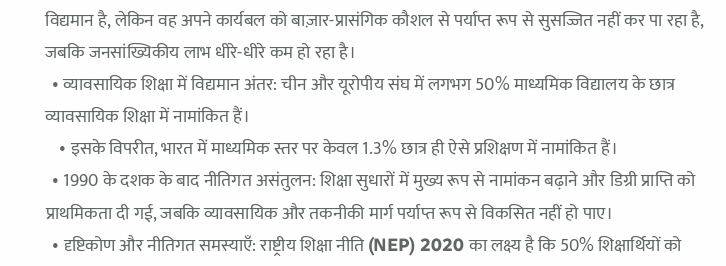विद्यमान है, लेकिन वह अपने कार्यबल को बाज़ार-प्रासंगिक कौशल से पर्याप्त रूप से सुसज्जित नहीं कर पा रहा है, जबकि जनसांख्यिकीय लाभ धीरे-धीरे कम हो रहा है।
  • व्यावसायिक शिक्षा में विद्यमान अंतर: चीन और यूरोपीय संघ में लगभग 50% माध्यमिक विद्यालय के छात्र व्यावसायिक शिक्षा में नामांकित हैं।
    • इसके विपरीत, भारत में माध्यमिक स्तर पर केवल 1.3% छात्र ही ऐसे प्रशिक्षण में नामांकित हैं।
  • 1990 के दशक के बाद नीतिगत असंतुलन: शिक्षा सुधारों में मुख्य रूप से नामांकन बढ़ाने और डिग्री प्राप्ति को प्राथमिकता दी गई, जबकि व्यावसायिक और तकनीकी मार्ग पर्याप्त रूप से विकसित नहीं हो पाए।
  • दृष्टिकोण और नीतिगत समस्याएँ: राष्ट्रीय शिक्षा नीति (NEP) 2020 का लक्ष्य है कि 50% शिक्षार्थियों को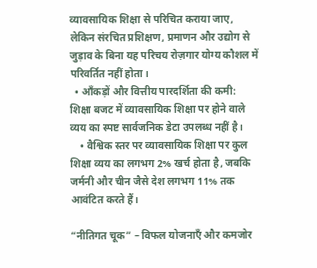व्यावसायिक शिक्षा से परिचित कराया जाए, लेकिन संरचित प्रशिक्षण, प्रमाणन और उद्योग से जुड़ाव के बिना यह परिचय रोज़गार योग्य कौशल में परिवर्तित नहीं होता।
  • आँकड़ों और वित्तीय पारदर्शिता की कमी: शिक्षा बजट में व्यावसायिक शिक्षा पर होने वाले व्यय का स्पष्ट सार्वजनिक डेटा उपलब्ध नहीं है।
    • वैश्विक स्तर पर व्यावसायिक शिक्षा पर कुल शिक्षा व्यय का लगभग 2% खर्च होता है, जबकि जर्मनी और चीन जैसे देश लगभग 11% तक आवंटित करते हैं।

“नीतिगत चूक” – विफल योजनाएँ और कमजोर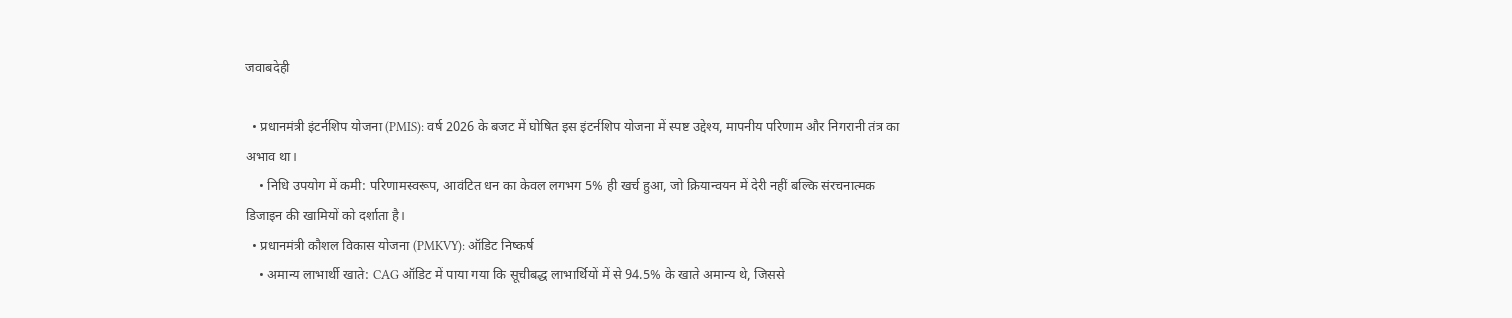जवाबदेही

  • प्रधानमंत्री इंटर्नशिप योजना (PMIS): वर्ष 2026 के बजट में घोषित इस इंटर्नशिप योजना में स्पष्ट उद्देश्य, मापनीय परिणाम और निगरानी तंत्र का अभाव था।
    • निधि उपयोग में कमी: परिणामस्वरूप, आवंटित धन का केवल लगभग 5% ही खर्च हुआ, जो क्रियान्वयन में देरी नहीं बल्कि संरचनात्मक डिजाइन की खामियों को दर्शाता है।
  • प्रधानमंत्री कौशल विकास योजना (PMKVY): ऑडिट निष्कर्ष
    • अमान्य लाभार्थी खाते: CAG ऑडिट में पाया गया कि सूचीबद्ध लाभार्थियों में से 94.5% के खाते अमान्य थे, जिससे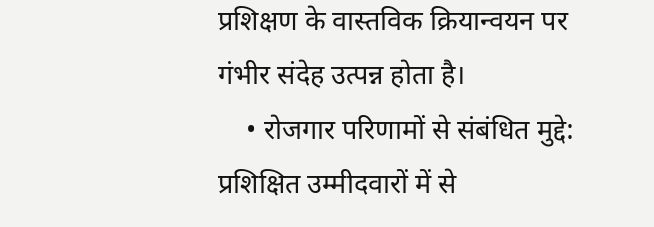प्रशिक्षण के वास्तविक क्रियान्वयन पर गंभीर संदेह उत्पन्न होता है।
    • रोजगार परिणामों से संबंधित मुद्दे: प्रशिक्षित उम्मीदवारों में से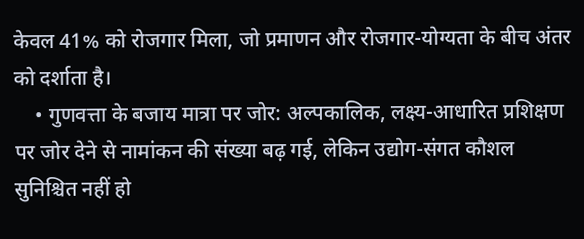केवल 41% को रोजगार मिला, जो प्रमाणन और रोजगार-योग्यता के बीच अंतर को दर्शाता है।
    • गुणवत्ता के बजाय मात्रा पर जोर: अल्पकालिक, लक्ष्य-आधारित प्रशिक्षण पर जोर देने से नामांकन की संख्या बढ़ गई, लेकिन उद्योग-संगत कौशल सुनिश्चित नहीं हो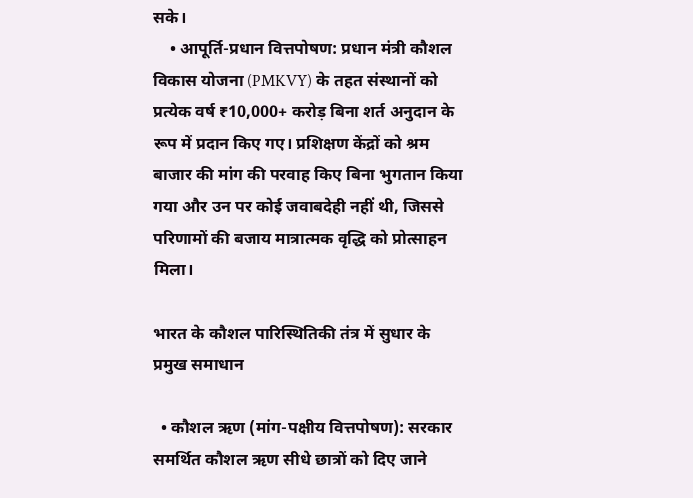सके।
    • आपूर्ति-प्रधान वित्तपोषण: प्रधान मंत्री कौशल विकास योजना (PMKVY) के तहत संस्थानों को प्रत्येक वर्ष ₹10,000+ करोड़ बिना शर्त अनुदान के रूप में प्रदान किए गए। प्रशिक्षण केंद्रों को श्रम बाजार की मांग की परवाह किए बिना भुगतान किया गया और उन पर कोई जवाबदेही नहीं थी, जिससे परिणामों की बजाय मात्रात्मक वृद्धि को प्रोत्साहन मिला।

भारत के कौशल पारिस्थितिकी तंत्र में सुधार के प्रमुख समाधान

  • कौशल ऋण (मांग-पक्षीय वित्तपोषण): सरकार समर्थित कौशल ऋण सीधे छात्रों को दिए जाने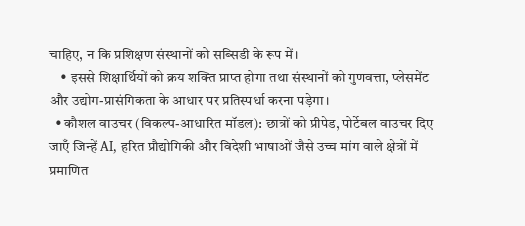चाहिए, न कि प्रशिक्षण संस्थानों को सब्सिडी के रूप में।
    • इससे शिक्षार्थियों को क्रय शक्ति प्राप्त होगा तथा संस्थानों को गुणवत्ता, प्लेसमेंट और उद्योग-प्रासंगिकता के आधार पर प्रतिस्पर्धा करना पड़ेगा।
  • कौशल वाउचर (विकल्प-आधारित मॉडल): छात्रों को प्रीपेड, पोर्टेबल वाउचर दिए जाएँ जिन्हें AI, हरित प्रौद्योगिकी और विदेशी भाषाओं जैसे उच्च मांग वाले क्षेत्रों में प्रमाणित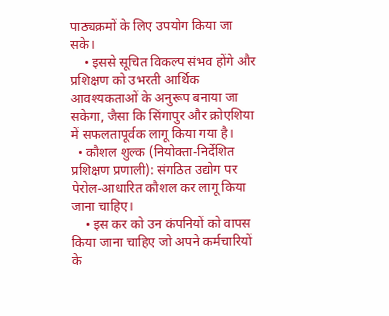पाठ्यक्रमों के लिए उपयोग किया जा सके।
    • इससे सूचित विकल्प संभव होंगे और प्रशिक्षण को उभरती आर्थिक आवश्यकताओं के अनुरूप बनाया जा सकेगा, जैसा कि सिंगापुर और क्रोएशिया में सफलतापूर्वक लागू किया गया है।
  • कौशल शुल्क (नियोक्ता-निर्देशित प्रशिक्षण प्रणाली): संगठित उद्योग पर पेरोल-आधारित कौशल कर लागू किया जाना चाहिए।
    • इस कर को उन कंपनियों को वापस किया जाना चाहिए जो अपने कर्मचारियों के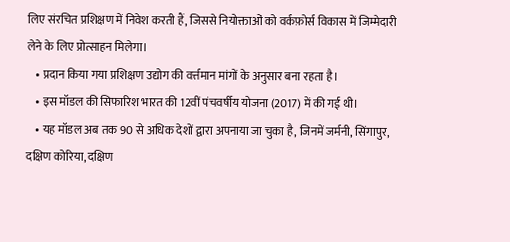लिए संरचित प्रशिक्षण में निवेश करती हैं, जिससे नियोक्ताओं को वर्कफ़ोर्स विकास में जिम्मेदारी लेने के लिए प्रोत्साहन मिलेगा।
    • प्रदान किया गया प्रशिक्षण उद्योग की वर्त्तमान मांगों के अनुसार बना रहता है।
    • इस मॉडल की सिफारिश भारत की 12वीं पंचवर्षीय योजना (2017) में की गई थी।
    • यह मॉडल अब तक 90 से अधिक देशों द्वारा अपनाया जा चुका है, जिनमें जर्मनी, सिंगापुर, दक्षिण कोरिया, दक्षिण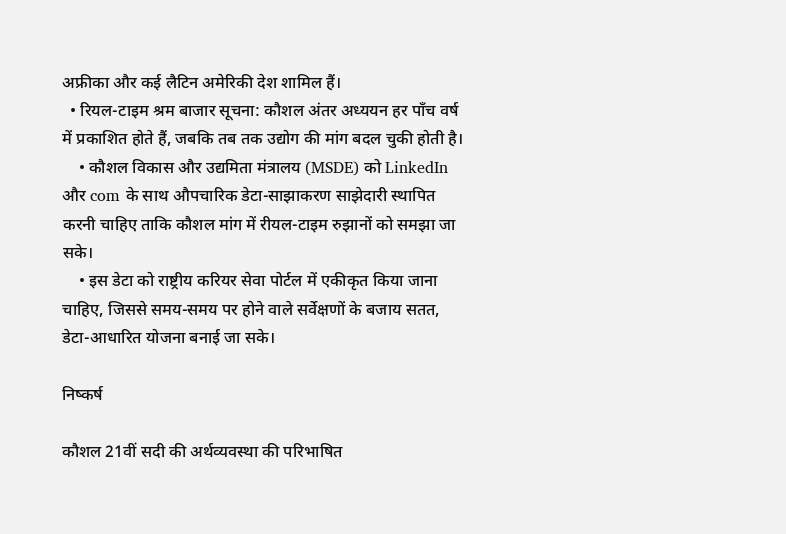अफ्रीका और कई लैटिन अमेरिकी देश शामिल हैं।
  • रियल-टाइम श्रम बाजार सूचना: कौशल अंतर अध्ययन हर पाँच वर्ष में प्रकाशित होते हैं, जबकि तब तक उद्योग की मांग बदल चुकी होती है।
    • कौशल विकास और उद्यमिता मंत्रालय (MSDE) को LinkedIn और com के साथ औपचारिक डेटा-साझाकरण साझेदारी स्थापित करनी चाहिए ताकि कौशल मांग में रीयल-टाइम रुझानों को समझा जा सके।
    • इस डेटा को राष्ट्रीय करियर सेवा पोर्टल में एकीकृत किया जाना चाहिए, जिससे समय-समय पर होने वाले सर्वेक्षणों के बजाय सतत, डेटा-आधारित योजना बनाई जा सके।

निष्कर्ष

कौशल 21वीं सदी की अर्थव्यवस्था की परिभाषित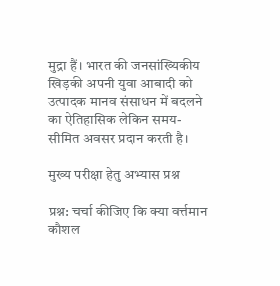मुद्रा हैं। भारत की जनसांख्यिकीय खिड़की अपनी युवा आबादी को उत्पादक मानव संसाधन में बदलने का ऐतिहासिक लेकिन समय-सीमित अवसर प्रदान करती है।

मुख्य परीक्षा हेतु अभ्यास प्रश्न

प्रश्न: चर्चा कीजिए कि क्या वर्त्तमान कौशल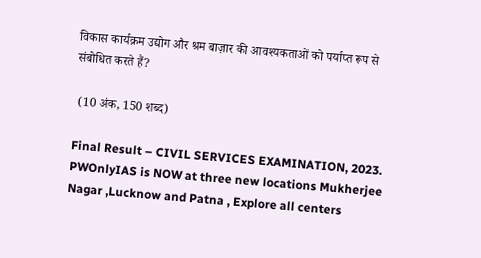विकास कार्यक्रम उद्योग और श्रम बाज़ार की आवश्यकताओं को पर्याप्त रूप से संबोधित करते हैं?

 (10 अंक, 150 शब्द)

Final Result – CIVIL SERVICES EXAMINATION, 2023. PWOnlyIAS is NOW at three new locations Mukherjee Nagar ,Lucknow and Patna , Explore all centers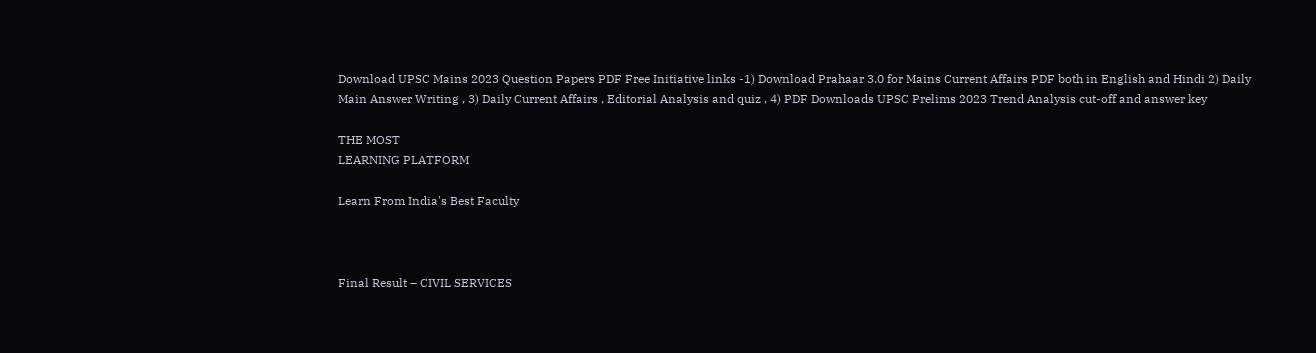Download UPSC Mains 2023 Question Papers PDF Free Initiative links -1) Download Prahaar 3.0 for Mains Current Affairs PDF both in English and Hindi 2) Daily Main Answer Writing , 3) Daily Current Affairs , Editorial Analysis and quiz , 4) PDF Downloads UPSC Prelims 2023 Trend Analysis cut-off and answer key

THE MOST
LEARNING PLATFORM

Learn From India's Best Faculty



Final Result – CIVIL SERVICES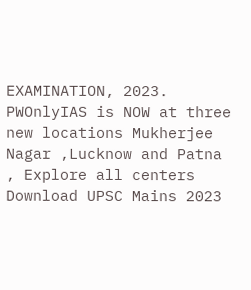EXAMINATION, 2023. PWOnlyIAS is NOW at three new locations Mukherjee Nagar ,Lucknow and Patna , Explore all centers Download UPSC Mains 2023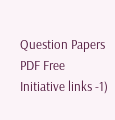Question Papers PDF Free Initiative links -1)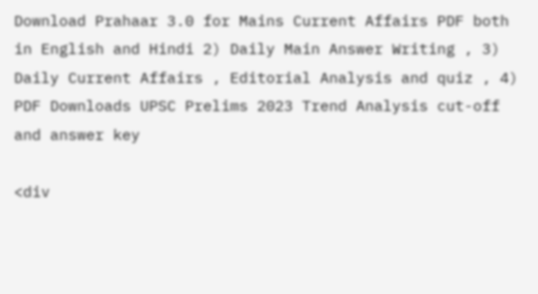Download Prahaar 3.0 for Mains Current Affairs PDF both in English and Hindi 2) Daily Main Answer Writing , 3) Daily Current Affairs , Editorial Analysis and quiz , 4) PDF Downloads UPSC Prelims 2023 Trend Analysis cut-off and answer key

<div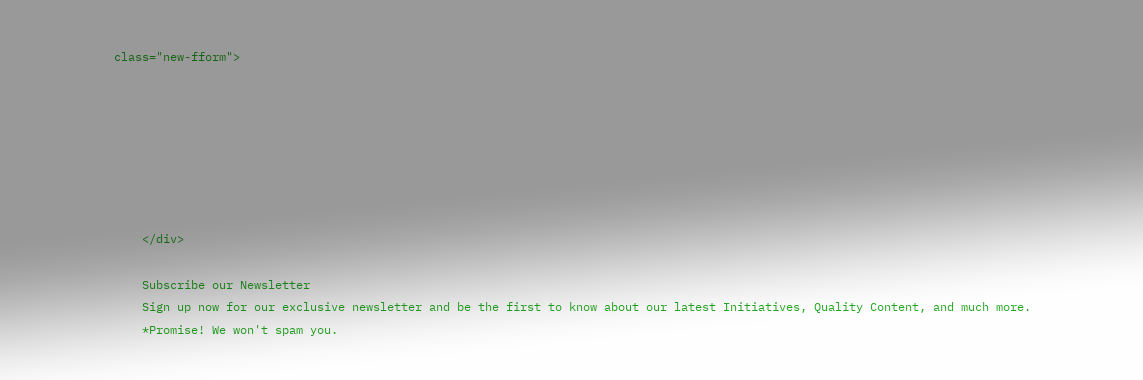class="new-fform">







    </div>

    Subscribe our Newsletter
    Sign up now for our exclusive newsletter and be the first to know about our latest Initiatives, Quality Content, and much more.
    *Promise! We won't spam you.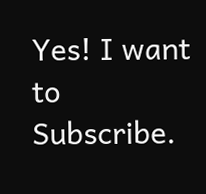Yes! I want to Subscribe.